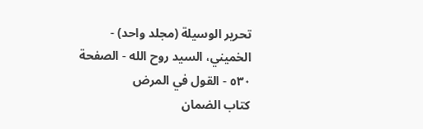تحرير الوسيلة (مجلد واحد) - الخميني، السيد روح الله - الصفحة ٥٣٠ - القول في المرض
كتاب الضمان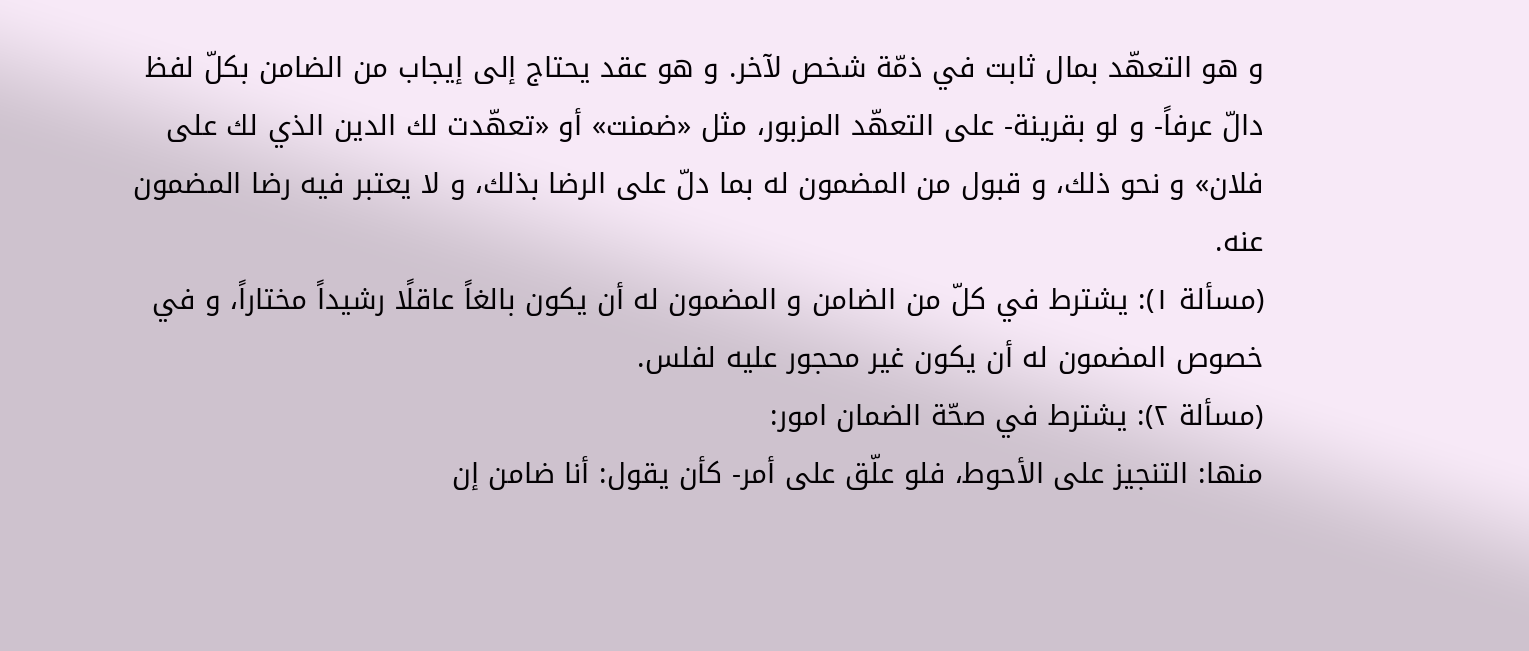و هو التعهّد بمال ثابت في ذمّة شخص لآخر. و هو عقد يحتاج إلى إيجاب من الضامن بكلّ لفظ دالّ عرفاً- و لو بقرينة- على التعهّد المزبور، مثل «ضمنت» أو «تعهّدت لك الدين الذي لك على فلان» و نحو ذلك، و قبول من المضمون له بما دلّ على الرضا بذلك، و لا يعتبر فيه رضا المضمون عنه.
(مسألة ١): يشترط في كلّ من الضامن و المضمون له أن يكون بالغاً عاقلًا رشيداً مختاراً، و في خصوص المضمون له أن يكون غير محجور عليه لفلس.
(مسألة ٢): يشترط في صحّة الضمان امور:
منها: التنجيز على الأحوط، فلو علّق على أمر- كأن يقول: أنا ضامن إن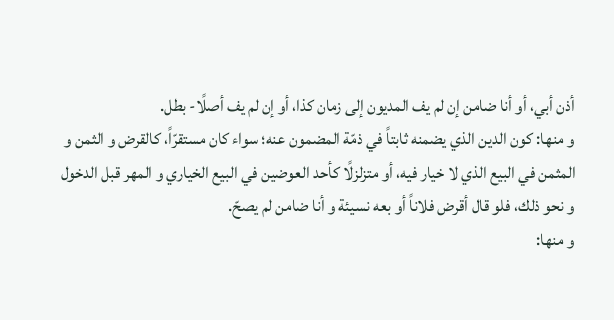أذن أبي، أو أنا ضامن إن لم يف المديون إلى زمان كذا، أو إن لم يف أصلًا- بطل.
و منها: كون الدين الذي يضمنه ثابتاً في ذمّة المضمون عنه؛ سواء كان مستقرّاً، كالقرض و الثمن و المثمن في البيع الذي لا خيار فيه، أو متزلزلًا كأحد العوضين في البيع الخياري و المهر قبل الدخول و نحو ذلك، فلو قال أقرض فلاناً أو بعه نسيئة و أنا ضامن لم يصحّ.
و منها: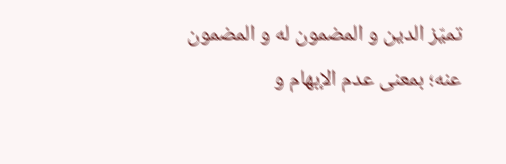تميّز الدين و المضمون له و المضمون عنه؛ بمعنى عدم الإبهام و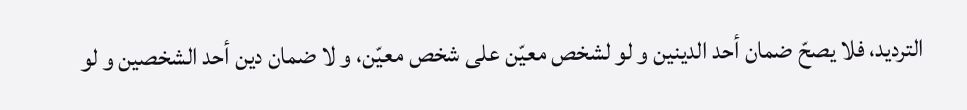الترديد، فلا يصحّ ضمان أحد الدينين و لو لشخص معيّن على شخص معيّن، و لا ضمان دين أحد الشخصين و لو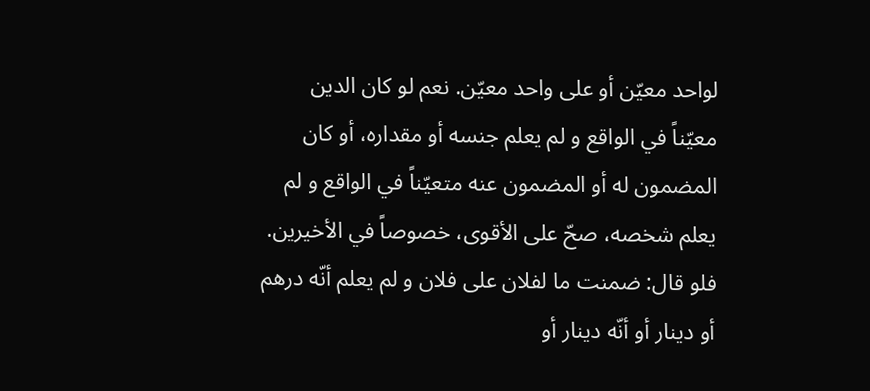لواحد معيّن أو على واحد معيّن. نعم لو كان الدين معيّناً في الواقع و لم يعلم جنسه أو مقداره، أو كان المضمون له أو المضمون عنه متعيّناً في الواقع و لم يعلم شخصه، صحّ على الأقوى، خصوصاً في الأخيرين. فلو قال: ضمنت ما لفلان على فلان و لم يعلم أنّه درهم أو دينار أو أنّه دينار أو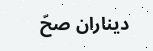ديناران صحّ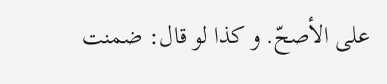على الأصحّ. و كذا لو قال: ضمنت